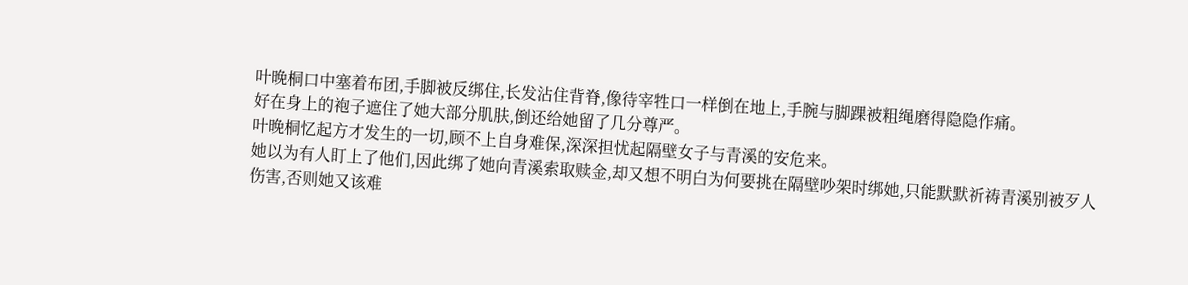叶晚桐口中塞着布团,手脚被反绑住,长发沾住背脊,像待宰牲口一样倒在地上,手腕与脚踝被粗绳磨得隐隐作痛。
好在身上的袍子遮住了她大部分肌肤,倒还给她留了几分尊严。
叶晚桐忆起方才发生的一切,顾不上自身难保,深深担忧起隔壁女子与青溪的安危来。
她以为有人盯上了他们,因此绑了她向青溪索取赎金,却又想不明白为何要挑在隔壁吵架时绑她,只能默默祈祷青溪别被歹人伤害,否则她又该难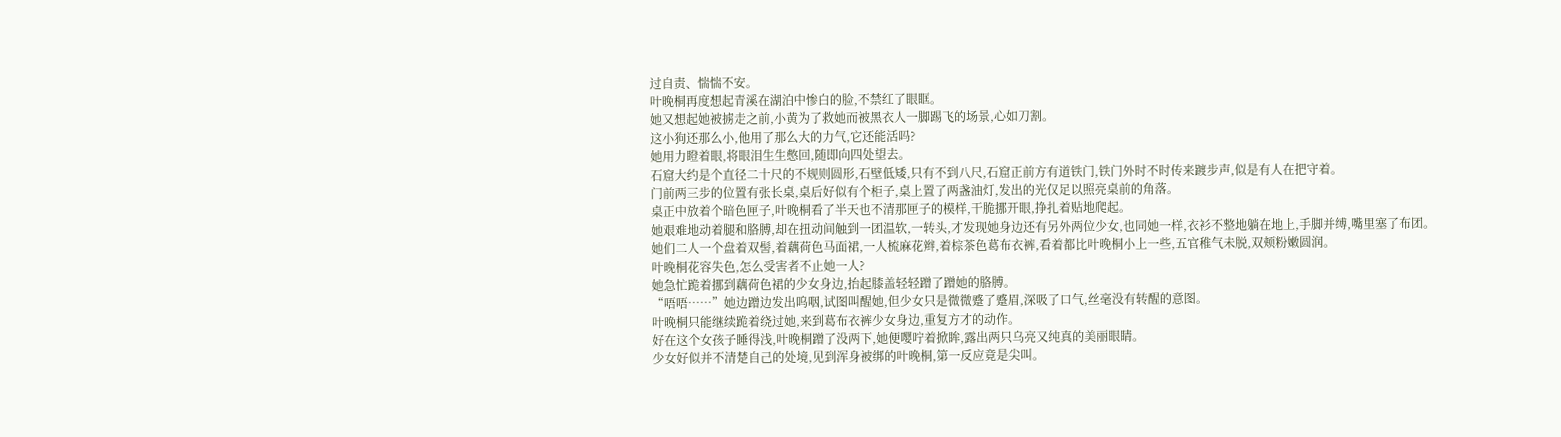过自责、惴惴不安。
叶晚桐再度想起青溪在湖泊中惨白的脸,不禁红了眼眶。
她又想起她被掳走之前,小黄为了救她而被黑衣人一脚踢飞的场景,心如刀割。
这小狗还那么小,他用了那么大的力气,它还能活吗?
她用力瞪着眼,将眼泪生生憋回,随即向四处望去。
石窟大约是个直径二十尺的不规则圆形,石壁低矮,只有不到八尺,石窟正前方有道铁门,铁门外时不时传来踱步声,似是有人在把守着。
门前两三步的位置有张长桌,桌后好似有个柜子,桌上置了两盏油灯,发出的光仅足以照亮桌前的角落。
桌正中放着个暗色匣子,叶晚桐看了半天也不清那匣子的模样,干脆挪开眼,挣扎着贴地爬起。
她艰难地动着腿和胳膊,却在扭动间触到一团温软,一转头,才发现她身边还有另外两位少女,也同她一样,衣衫不整地躺在地上,手脚并缚,嘴里塞了布团。
她们二人一个盘着双髻,着藕荷色马面裙,一人梳麻花辫,着棕茶色葛布衣裤,看着都比叶晚桐小上一些,五官稚气未脱,双颊粉嫩圆润。
叶晚桐花容失色,怎么受害者不止她一人?
她急忙跪着挪到藕荷色裙的少女身边,抬起膝盖轻轻蹭了蹭她的胳膊。
“唔唔……”她边蹭边发出呜咽,试图叫醒她,但少女只是微微蹙了蹙眉,深吸了口气,丝毫没有转醒的意图。
叶晚桐只能继续跪着绕过她,来到葛布衣裤少女身边,重复方才的动作。
好在这个女孩子睡得浅,叶晚桐蹭了没两下,她便嘤咛着掀眸,露出两只乌亮又纯真的美丽眼睛。
少女好似并不清楚自己的处境,见到浑身被绑的叶晚桐,第一反应竟是尖叫。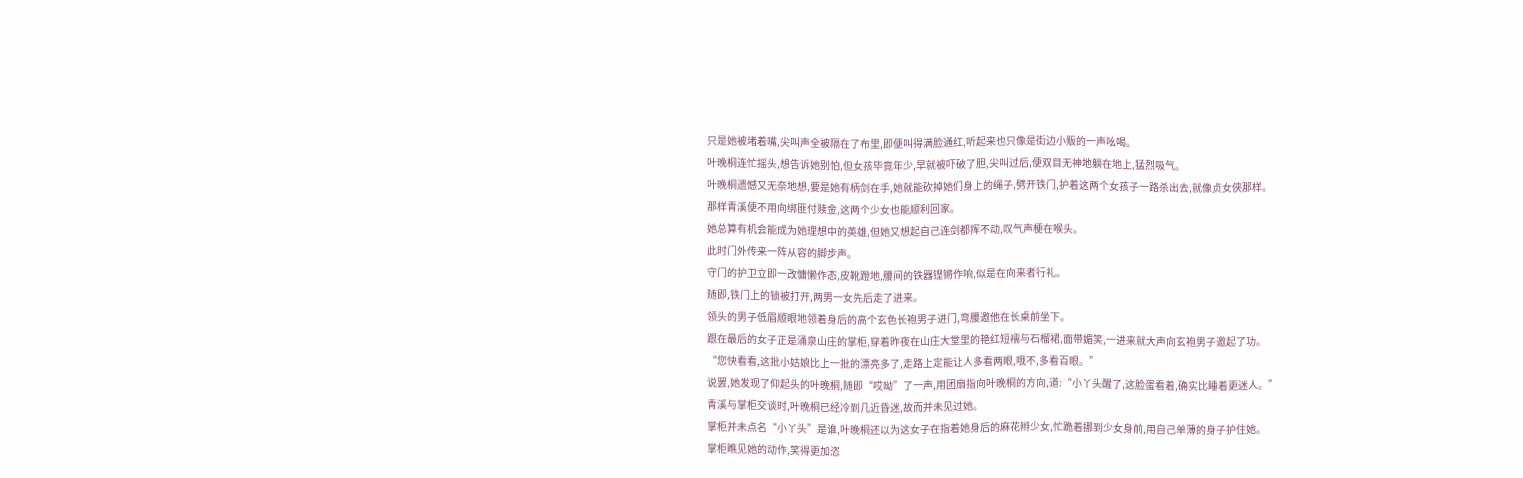只是她被堵着嘴,尖叫声全被隔在了布里,即便叫得满脸通红,听起来也只像是街边小贩的一声吆喝。
叶晚桐连忙摇头,想告诉她别怕,但女孩毕竟年少,早就被吓破了胆,尖叫过后,便双目无神地躺在地上,猛烈吸气。
叶晚桐遗憾又无奈地想,要是她有柄剑在手,她就能砍掉她们身上的绳子,劈开铁门,护着这两个女孩子一路杀出去,就像贞女侠那样。
那样青溪便不用向绑匪付赎金,这两个少女也能顺利回家。
她总算有机会能成为她理想中的英雄,但她又想起自己连剑都挥不动,叹气声梗在喉头。
此时门外传来一阵从容的脚步声。
守门的护卫立即一改慵懒作态,皮靴蹬地,腰间的铁器铿锵作响,似是在向来者行礼。
随即,铁门上的锁被打开,两男一女先后走了进来。
领头的男子低眉顺眼地领着身后的高个玄色长袍男子进门,弯腰邀他在长桌前坐下。
跟在最后的女子正是涌泉山庄的掌柜,穿着昨夜在山庄大堂里的艳红短襦与石榴裙,面带媚笑,一进来就大声向玄袍男子邀起了功。
“您快看看,这批小姑娘比上一批的漂亮多了,走路上定能让人多看两眼,哦不,多看百眼。”
说罢,她发现了仰起头的叶晚桐,随即“哎呦”了一声,用团扇指向叶晚桐的方向,道:“小丫头醒了,这脸蛋看着,确实比睡着更迷人。”
青溪与掌柜交谈时,叶晚桐已经冷到几近昏迷,故而并未见过她。
掌柜并未点名“小丫头”是谁,叶晚桐还以为这女子在指着她身后的麻花辫少女,忙跪着挪到少女身前,用自己单薄的身子护住她。
掌柜瞧见她的动作,笑得更加恣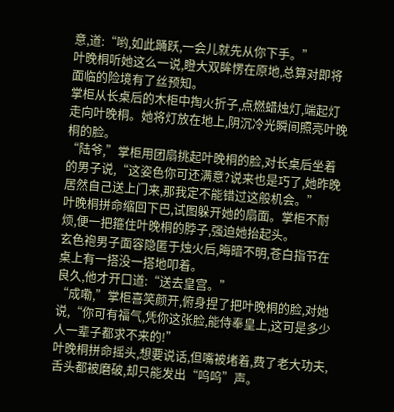意,道:“哟,如此踊跃,一会儿就先从你下手。”
叶晚桐听她这么一说,瞪大双眸愣在原地,总算对即将面临的险境有了丝预知。
掌柜从长桌后的木柜中掏火折子,点燃蜡烛灯,端起灯走向叶晚桐。她将灯放在地上,阴沉冷光瞬间照亮叶晚桐的脸。
“陆爷,”掌柜用团扇挑起叶晚桐的脸,对长桌后坐着的男子说,“这姿色你可还满意?说来也是巧了,她昨晚居然自己送上门来,那我定不能错过这般机会。”
叶晚桐拼命缩回下巴,试图躲开她的扇面。掌柜不耐烦,便一把箍住叶晚桐的脖子,强迫她抬起头。
玄色袍男子面容隐匿于烛火后,晦暗不明,苍白指节在桌上有一搭没一搭地叩着。
良久,他才开口道:“送去皇宫。”
“成嘞,”掌柜喜笑颜开,俯身捏了把叶晚桐的脸,对她说,“你可有福气,凭你这张脸,能侍奉皇上,这可是多少人一辈子都求不来的!”
叶晚桐拼命摇头,想要说话,但嘴被堵着,费了老大功夫,舌头都被磨破,却只能发出“呜呜”声。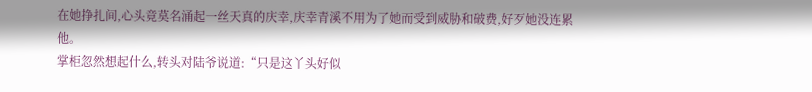在她挣扎间,心头竟莫名涌起一丝天真的庆幸,庆幸青溪不用为了她而受到威胁和破费,好歹她没连累他。
掌柜忽然想起什么,转头对陆爷说道:“只是这丫头好似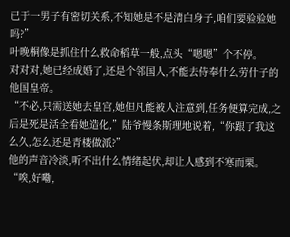已于一男子有密切关系,不知她是不是清白身子,咱们要验验她吗?”
叶晚桐像是抓住什么救命稻草一般,点头“嗯嗯”个不停。
对对对,她已经成婚了,还是个邻国人,不能去侍奉什么劳什子的他国皇帝。
“不必,只需送她去皇宫,她但凡能被人注意到,任务便算完成,之后是死是活全看她造化,”陆爷慢条斯理地说着,“你跟了我这么久,怎么还是青楼做派?”
他的声音冷淡,听不出什么情绪起伏,却让人感到不寒而栗。
“唉,好嘞,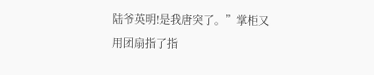陆爷英明!是我唐突了。”掌柜又用团扇指了指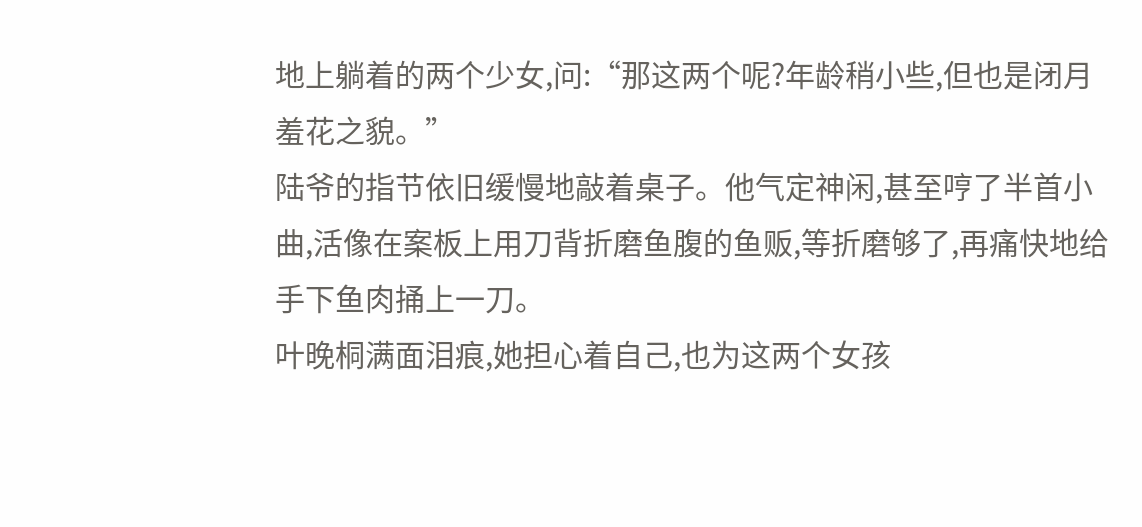地上躺着的两个少女,问:“那这两个呢?年龄稍小些,但也是闭月羞花之貌。”
陆爷的指节依旧缓慢地敲着桌子。他气定神闲,甚至哼了半首小曲,活像在案板上用刀背折磨鱼腹的鱼贩,等折磨够了,再痛快地给手下鱼肉捅上一刀。
叶晚桐满面泪痕,她担心着自己,也为这两个女孩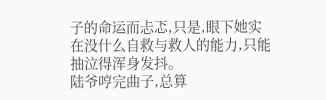子的命运而忐忑,只是,眼下她实在没什么自救与救人的能力,只能抽泣得浑身发抖。
陆爷哼完曲子,总算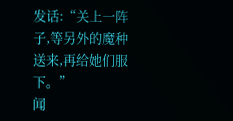发话:“关上一阵子,等另外的魔种送来,再给她们服下。”
闻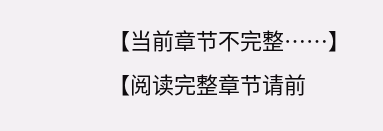【当前章节不完整……】
【阅读完整章节请前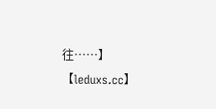往……】
【leduxs.cc】